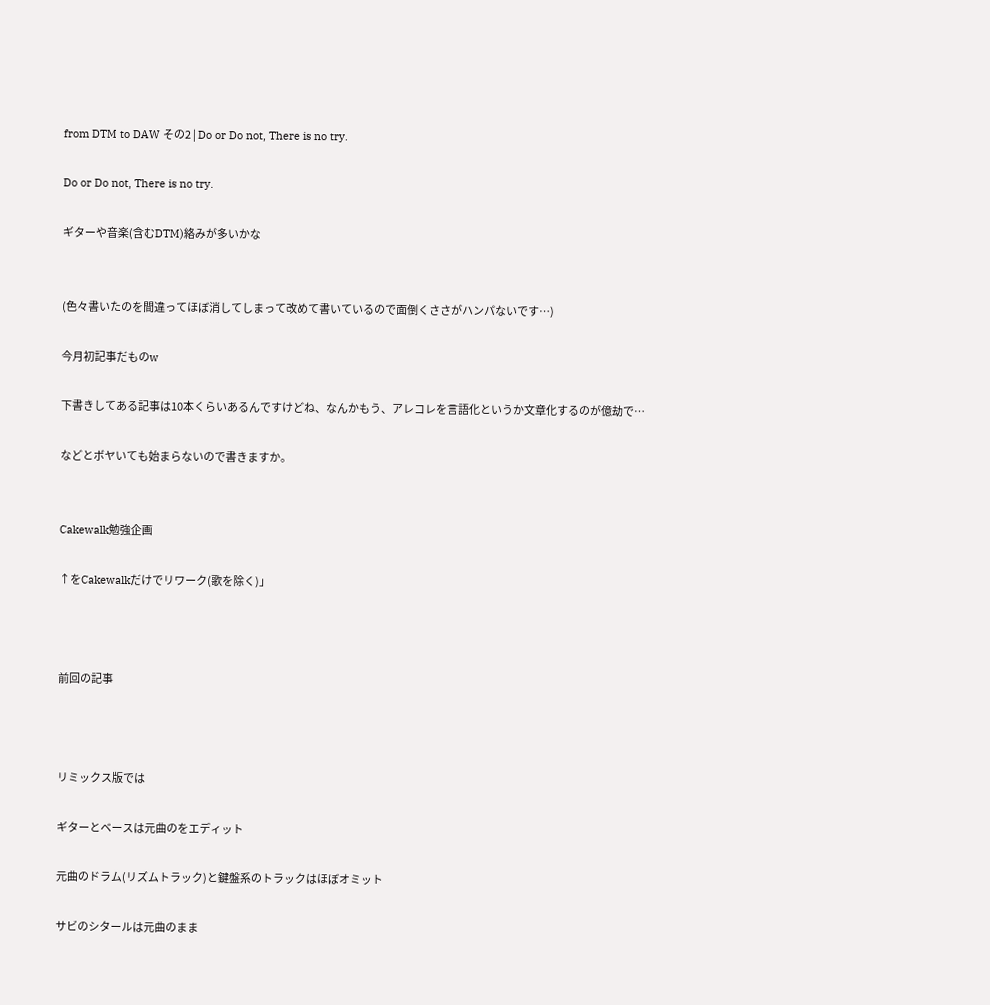from DTM to DAW その2 | Do or Do not, There is no try.

Do or Do not, There is no try.

ギターや音楽(含むDTM)絡みが多いかな


(色々書いたのを間違ってほぼ消してしまって改めて書いているので面倒くささがハンパないです…)

今月初記事だものw

下書きしてある記事は10本くらいあるんですけどね、なんかもう、アレコレを言語化というか文章化するのが億劫で…

などとボヤいても始まらないので書きますか。


Cakewalk勉強企画

↑をCakewalkだけでリワーク(歌を除く)」



前回の記事



リミックス版では

ギターとベースは元曲のをエディット

元曲のドラム(リズムトラック)と鍵盤系のトラックはほぼオミット

サビのシタールは元曲のまま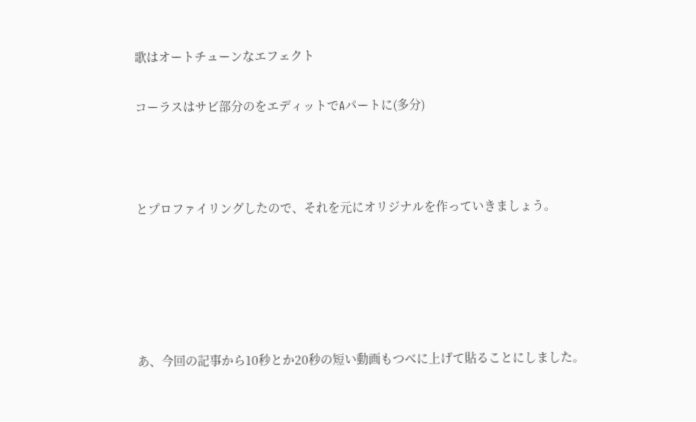歌はオートチューンなエフェクト

コーラスはサビ部分のをエディットでAパートに(多分)



とプロファイリングしたので、それを元にオリジナルを作っていきましょう。





あ、今回の記事から10秒とか20秒の短い動画もつべに上げて貼ることにしました。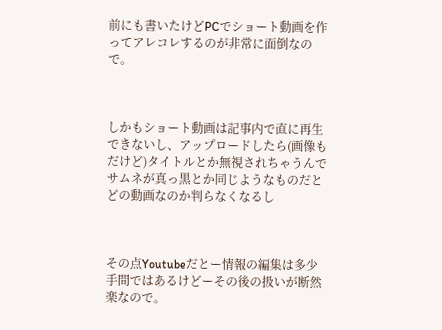前にも書いたけどPCでショート動画を作ってアレコレするのが非常に面倒なので。



しかもショート動画は記事内で直に再生できないし、アップロードしたら(画像もだけど)タイトルとか無視されちゃうんでサムネが真っ黒とか同じようなものだとどの動画なのか判らなくなるし



その点Youtubeだとー情報の編集は多少手間ではあるけどーその後の扱いが断然楽なので。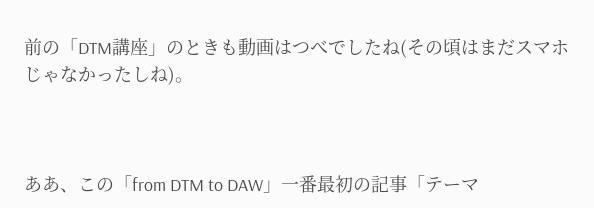前の「DTM講座」のときも動画はつべでしたね(その頃はまだスマホじゃなかったしね)。



ああ、この「from DTM to DAW」一番最初の記事「テーマ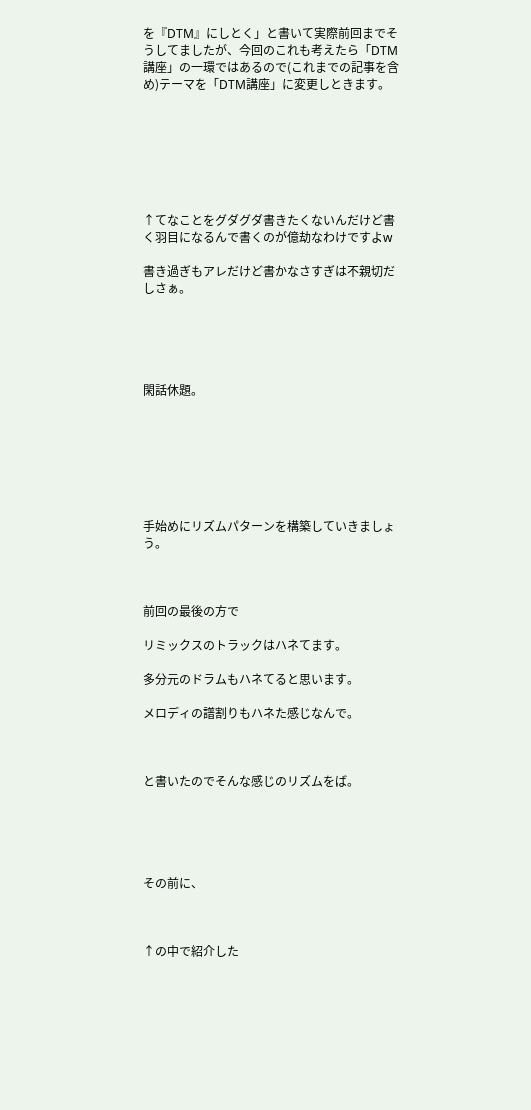を『DTM』にしとく」と書いて実際前回までそうしてましたが、今回のこれも考えたら「DTM講座」の一環ではあるので(これまでの記事を含め)テーマを「DTM講座」に変更しときます。







↑てなことをグダグダ書きたくないんだけど書く羽目になるんで書くのが億劫なわけですよw

書き過ぎもアレだけど書かなさすぎは不親切だしさぁ。





閑話休題。







手始めにリズムパターンを構築していきましょう。



前回の最後の方で

リミックスのトラックはハネてます。

多分元のドラムもハネてると思います。

メロディの譜割りもハネた感じなんで。



と書いたのでそんな感じのリズムをば。





その前に、



↑の中で紹介した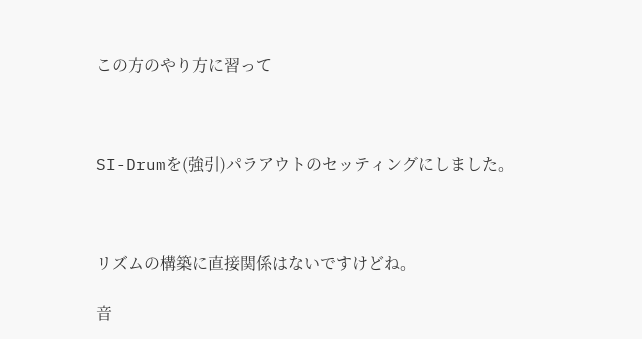この方のやり方に習って



SI-Drumを(強引)パラアウトのセッティングにしました。



リズムの構築に直接関係はないですけどね。

音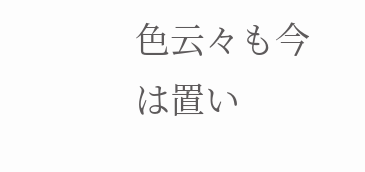色云々も今は置い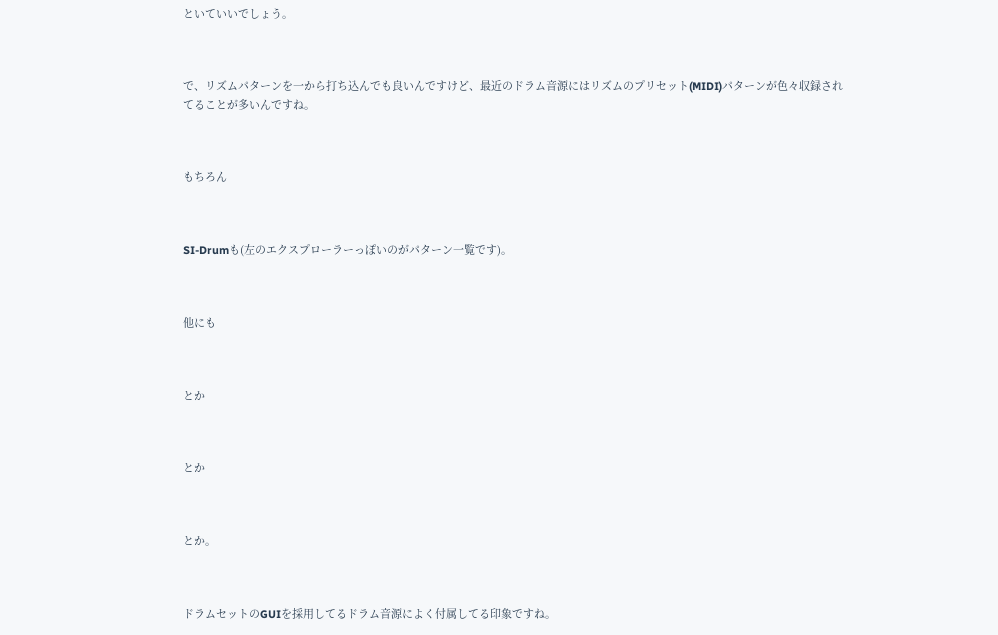といていいでしょう。



で、リズムパターンを一から打ち込んでも良いんですけど、最近のドラム音源にはリズムのプリセット(MIDI)パターンが色々収録されてることが多いんですね。



もちろん



SI-Drumも(左のエクスプローラーっぽいのがパターン一覧です)。



他にも



とか



とか



とか。



ドラムセットのGUIを採用してるドラム音源によく付属してる印象ですね。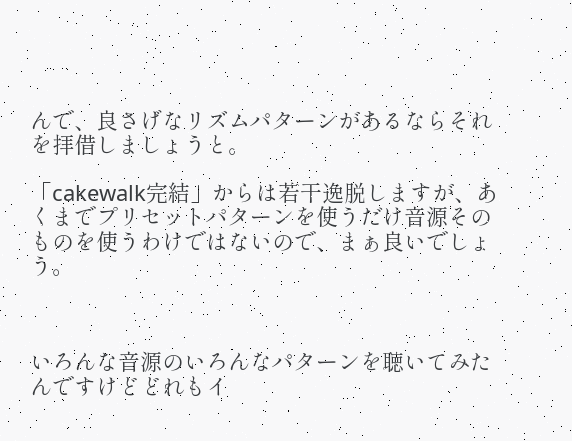んで、良さげなリズムパターンがあるならそれを拝借しましょうと。

「cakewalk完結」からは若干逸脱しますが、あくまでプリセットパターンを使うだけ音源そのものを使うわけではないので、まぁ良いでしょう。



いろんな音源のいろんなパターンを聴いてみたんですけどどれもイ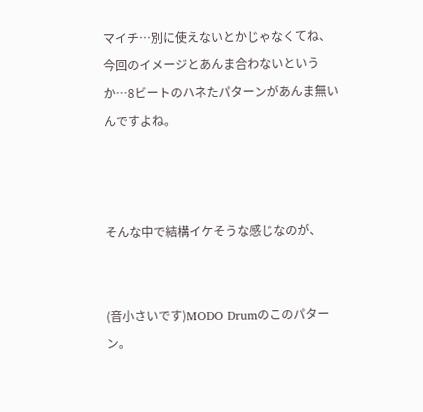マイチ…別に使えないとかじゃなくてね、今回のイメージとあんま合わないというか…8ビートのハネたパターンがあんま無いんですよね。



そんな中で結構イケそうな感じなのが、


(音小さいです)MODO Drumのこのパターン。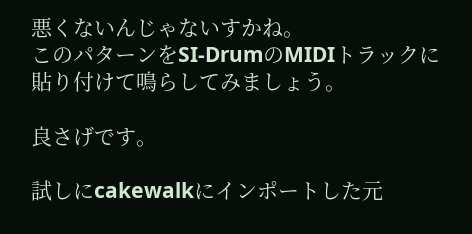悪くないんじゃないすかね。
このパターンをSI-DrumのMIDIトラックに貼り付けて鳴らしてみましょう。

良さげです。

試しにcakewalkにインポートした元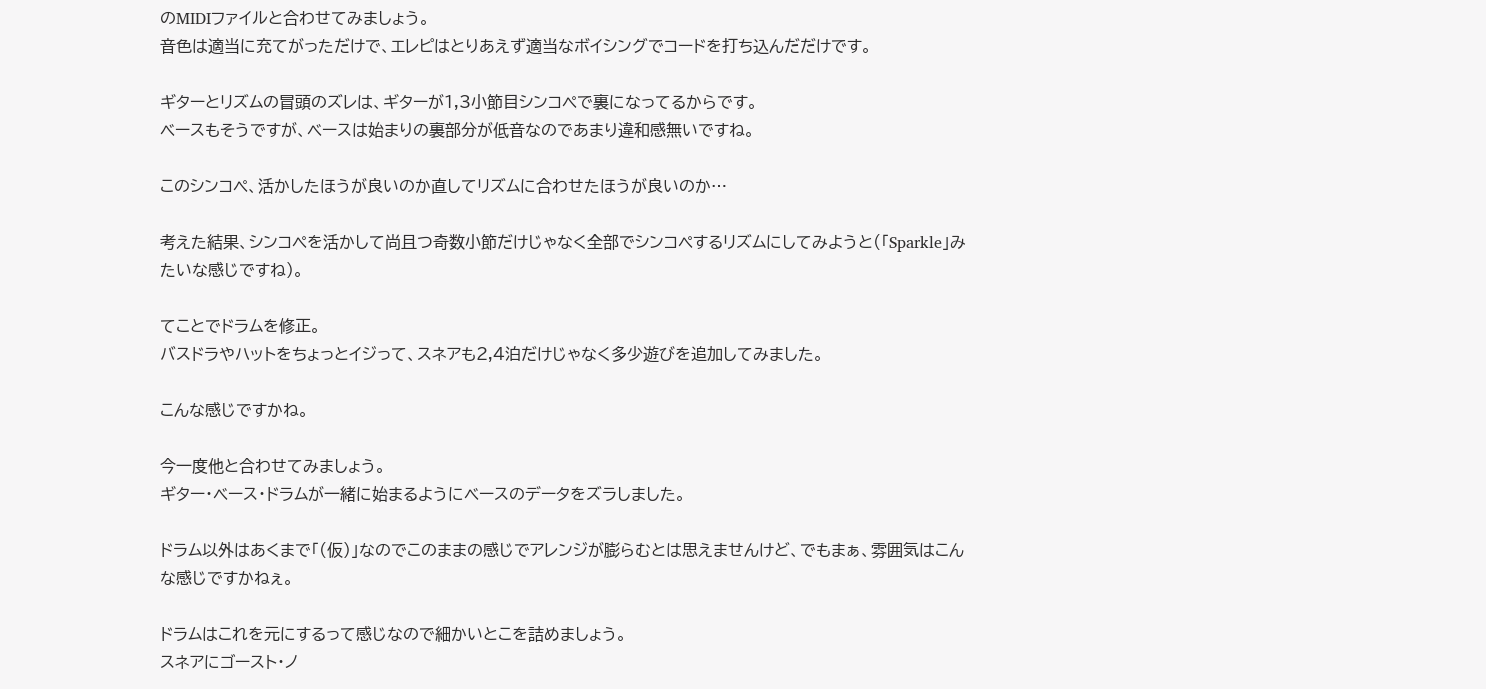のMIDIファイルと合わせてみましょう。
音色は適当に充てがっただけで、エレピはとりあえず適当なボイシングでコードを打ち込んだだけです。

ギターとリズムの冒頭のズレは、ギターが1,3小節目シンコペで裏になってるからです。
ベースもそうですが、ベースは始まりの裏部分が低音なのであまり違和感無いですね。

このシンコペ、活かしたほうが良いのか直してリズムに合わせたほうが良いのか…

考えた結果、シンコペを活かして尚且つ奇数小節だけじゃなく全部でシンコペするリズムにしてみようと(「Sparkle」みたいな感じですね)。

てことでドラムを修正。
バスドラやハットをちょっとイジって、スネアも2,4泊だけじゃなく多少遊びを追加してみました。

こんな感じですかね。

今一度他と合わせてみましょう。
ギター・ベース・ドラムが一緒に始まるようにベースのデータをズラしました。

ドラム以外はあくまで「(仮)」なのでこのままの感じでアレンジが膨らむとは思えませんけど、でもまぁ、雰囲気はこんな感じですかねぇ。

ドラムはこれを元にするって感じなので細かいとこを詰めましょう。
スネアにゴースト・ノ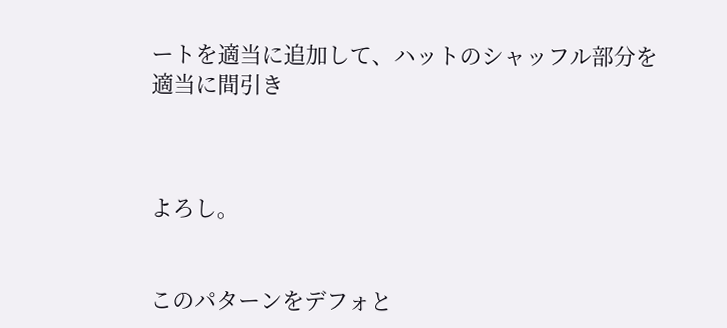ートを適当に追加して、ハットのシャッフル部分を適当に間引き



よろし。


このパターンをデフォと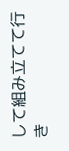して組み立てて行き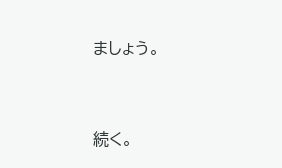ましょう。



続く。